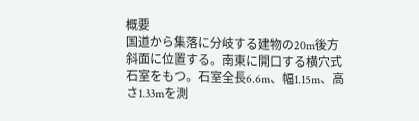概要
国道から集落に分岐する建物の20m後方斜面に位置する。南東に開口する横穴式石室をもつ。石室全長6.6m、幅1.15m、高さ1.33mを測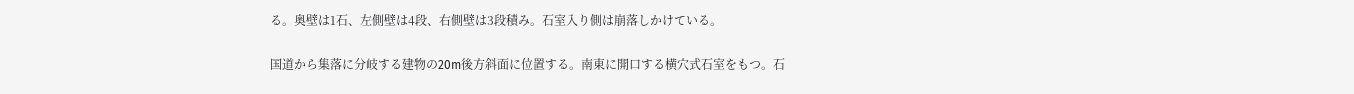る。奥壁は1石、左側壁は4段、右側壁は3段積み。石室入り側は崩落しかけている。

国道から集落に分岐する建物の20m後方斜面に位置する。南東に開口する横穴式石室をもつ。石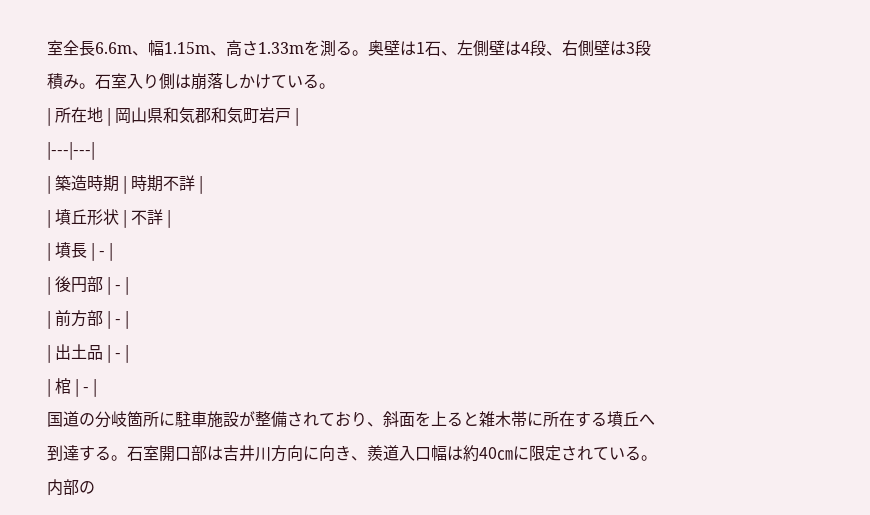室全長6.6m、幅1.15m、高さ1.33mを測る。奥壁は1石、左側壁は4段、右側壁は3段積み。石室入り側は崩落しかけている。
| 所在地 | 岡山県和気郡和気町岩戸 |
|---|---|
| 築造時期 | 時期不詳 |
| 墳丘形状 | 不詳 |
| 墳長 | - |
| 後円部 | - |
| 前方部 | - |
| 出土品 | - |
| 棺 | - |
国道の分岐箇所に駐車施設が整備されており、斜面を上ると雑木帯に所在する墳丘へ到達する。石室開口部は吉井川方向に向き、羨道入口幅は約40㎝に限定されている。内部の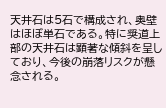天井石は5石で構成され、奥壁はほぼ単石である。特に奨道上部の天井石は顕著な傾斜を呈しており、今後の崩落リスクが懸念される。